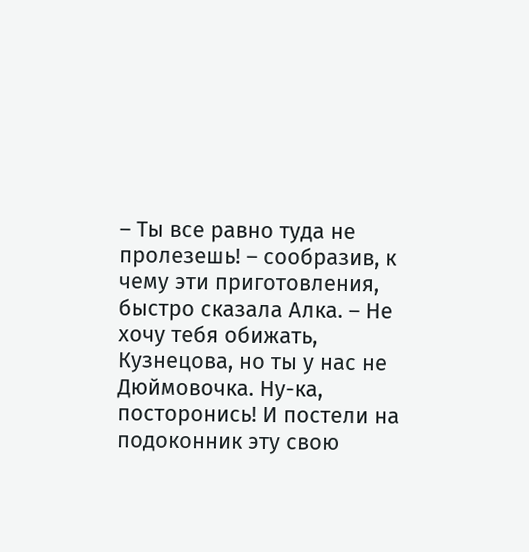– Ты все равно туда не пролезешь! – сообразив, к чему эти приготовления, быстро сказала Алка. – Не хочу тебя обижать, Кузнецова, но ты у нас не Дюймовочка. Ну-ка, посторонись! И постели на подоконник эту свою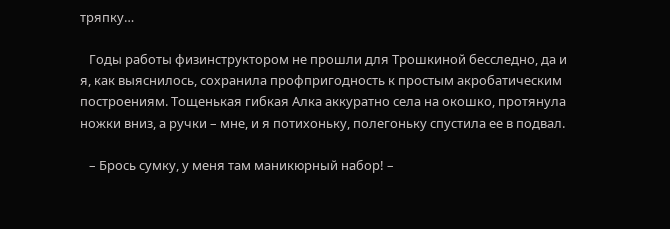тряпку…

   Годы работы физинструктором не прошли для Трошкиной бесследно, да и я, как выяснилось, сохранила профпригодность к простым акробатическим построениям. Тощенькая гибкая Алка аккуратно села на окошко, протянула ножки вниз, а ручки – мне, и я потихоньку, полегоньку спустила ее в подвал.

   – Брось сумку, у меня там маникюрный набор! –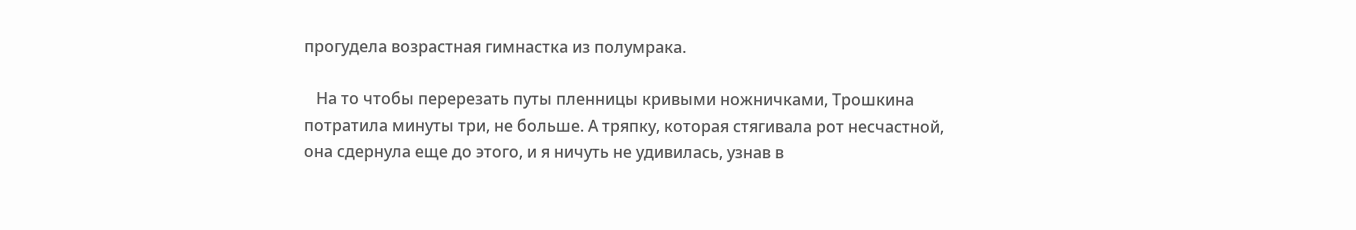прогудела возрастная гимнастка из полумрака.

   На то чтобы перерезать путы пленницы кривыми ножничками, Трошкина потратила минуты три, не больше. А тряпку, которая стягивала рот несчастной, она сдернула еще до этого, и я ничуть не удивилась, узнав в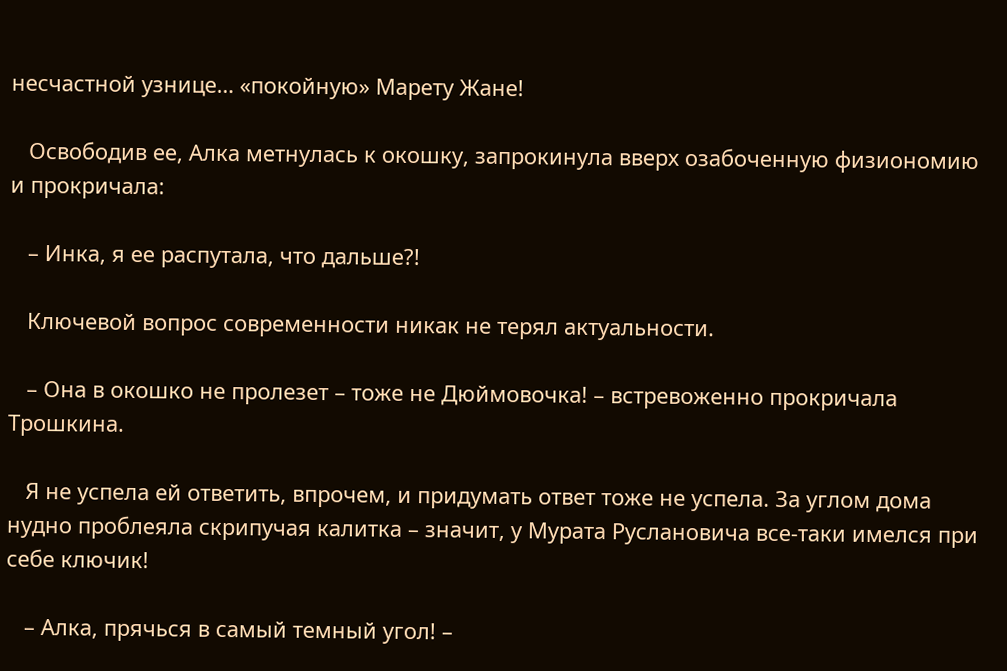несчастной узнице… «покойную» Марету Жане!

   Освободив ее, Алка метнулась к окошку, запрокинула вверх озабоченную физиономию и прокричала:

   – Инка, я ее распутала, что дальше?!

   Ключевой вопрос современности никак не терял актуальности.

   – Она в окошко не пролезет – тоже не Дюймовочка! – встревоженно прокричала Трошкина.

   Я не успела ей ответить, впрочем, и придумать ответ тоже не успела. За углом дома нудно проблеяла скрипучая калитка – значит, у Мурата Руслановича все-таки имелся при себе ключик!

   – Алка, прячься в самый темный угол! –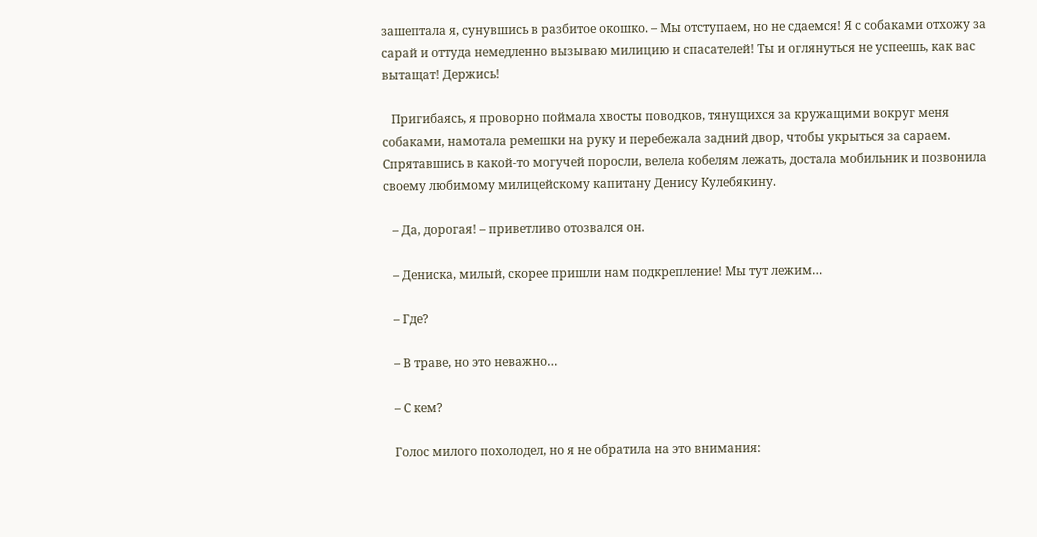зашептала я, сунувшись в разбитое окошко. – Мы отступаем, но не сдаемся! Я с собаками отхожу за сарай и оттуда немедленно вызываю милицию и спасателей! Ты и оглянуться не успеешь, как вас вытащат! Держись!

   Пригибаясь, я проворно поймала хвосты поводков, тянущихся за кружащими вокруг меня собаками, намотала ремешки на руку и перебежала задний двор, чтобы укрыться за сараем. Спрятавшись в какой-то могучей поросли, велела кобелям лежать, достала мобильник и позвонила своему любимому милицейскому капитану Денису Кулебякину.

   – Да, дорогая! – приветливо отозвался он.

   – Дениска, милый, скорее пришли нам подкрепление! Мы тут лежим…

   – Где?

   – В траве, но это неважно…

   – С кем?

   Голос милого похолодел, но я не обратила на это внимания: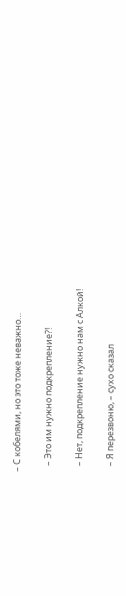– С кобелями, но это тоже неважно…

   – Это им нужно подкрепление?!

   – Нет, подкрепление нужно нам с Алкой!

   – Я перезвоню, – сухо сказал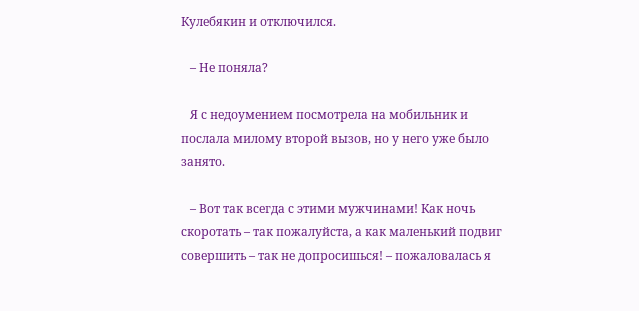Кулебякин и отключился.

   – Не поняла?

   Я с недоумением посмотрела на мобильник и послала милому второй вызов, но у него уже было занято.

   – Вот так всегда с этими мужчинами! Как ночь скоротать – так пожалуйста, а как маленький подвиг совершить – так не допросишься! – пожаловалась я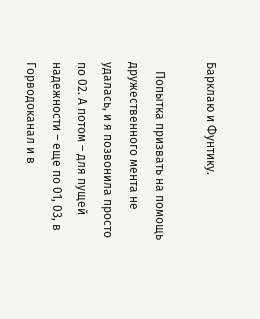Барклаю и Фунтику.

   Попытка призвать на помощь дружественного мента не удалась, и я позвонила просто по 02. А потом – для пущей надежности – еще по 01, 03, в Горводоканал и в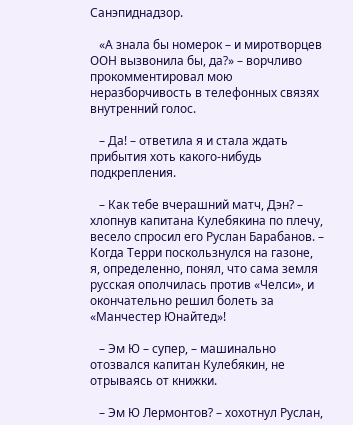Санэпиднадзор.

   «А знала бы номерок – и миротворцев ООН вызвонила бы, да?» – ворчливо прокомментировал мою неразборчивость в телефонных связях внутренний голос.

   – Да! – ответила я и стала ждать прибытия хоть какого-нибудь подкрепления.

   – Как тебе вчерашний матч, Дэн? – хлопнув капитана Кулебякина по плечу, весело спросил его Руслан Барабанов. – Когда Терри поскользнулся на газоне, я, определенно, понял, что сама земля русская ополчилась против «Челси», и окончательно решил болеть за «Манчестер Юнайтед»!

   – Эм Ю – супер, – машинально отозвался капитан Кулебякин, не отрываясь от книжки.

   – Эм Ю Лермонтов? – хохотнул Руслан,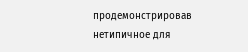продемонстрировав нетипичное для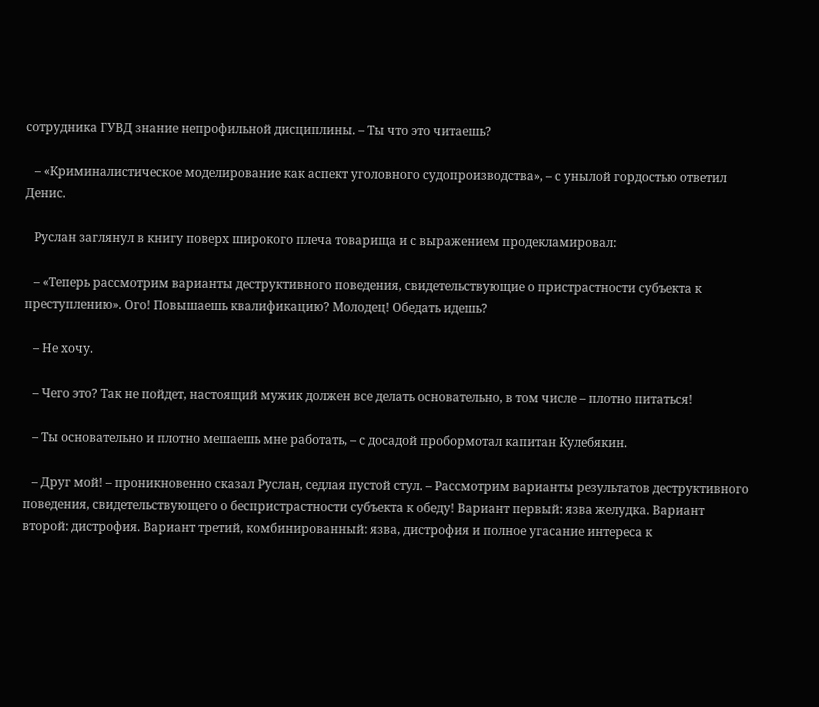сотрудника ГУВД знание непрофильной дисциплины. – Ты что это читаешь?

   – «Криминалистическое моделирование как аспект уголовного судопроизводства», – с унылой гордостью ответил Денис.

   Руслан заглянул в книгу поверх широкого плеча товарища и с выражением продекламировал:

   – «Теперь рассмотрим варианты деструктивного поведения, свидетельствующие о пристрастности субъекта к преступлению». Ого! Повышаешь квалификацию? Молодец! Обедать идешь?

   – Не хочу.

   – Чего это? Так не пойдет, настоящий мужик должен все делать основательно, в том числе – плотно питаться!

   – Ты основательно и плотно мешаешь мне работать, – с досадой пробормотал капитан Кулебякин.

   – Друг мой! – проникновенно сказал Руслан, седлая пустой стул. – Рассмотрим варианты результатов деструктивного поведения, свидетельствующего о беспристрастности субъекта к обеду! Вариант первый: язва желудка. Вариант второй: дистрофия. Вариант третий, комбинированный: язва, дистрофия и полное угасание интереса к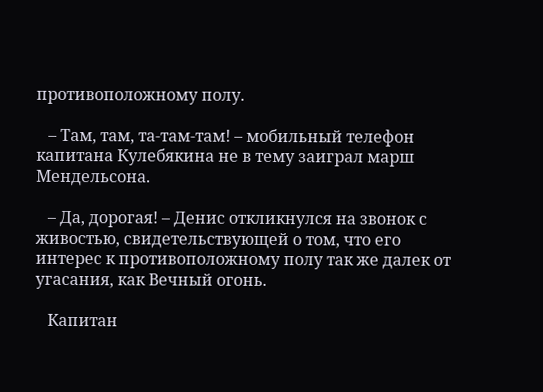противоположному полу.

   – Там, там, та-там-там! – мобильный телефон капитана Кулебякина не в тему заиграл марш Мендельсона.

   – Да, дорогая! – Денис откликнулся на звонок с живостью, свидетельствующей о том, что его интерес к противоположному полу так же далек от угасания, как Вечный огонь.

   Капитан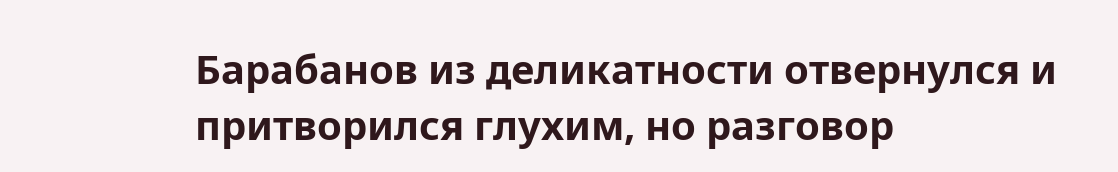Барабанов из деликатности отвернулся и притворился глухим, но разговор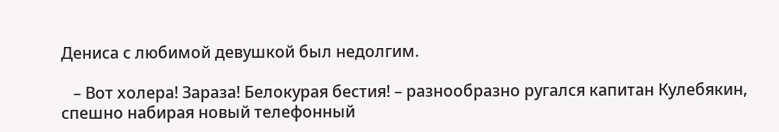Дениса с любимой девушкой был недолгим.

   – Вот холера! Зараза! Белокурая бестия! – разнообразно ругался капитан Кулебякин, спешно набирая новый телефонный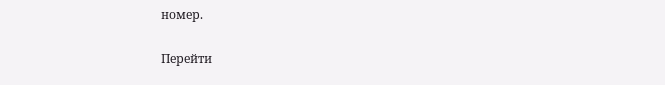номер.

Перейти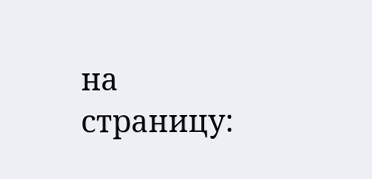на страницу: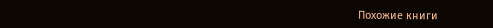Похожие книги